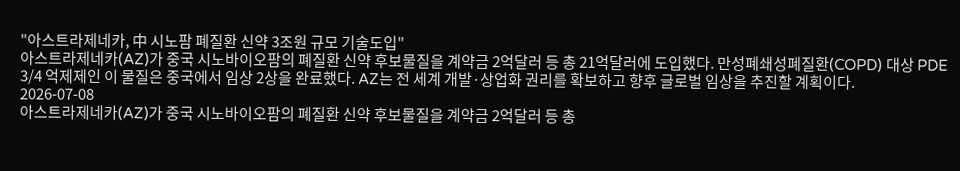"아스트라제네카, 中 시노팜 폐질환 신약 3조원 규모 기술도입"
아스트라제네카(AZ)가 중국 시노바이오팜의 폐질환 신약 후보물질을 계약금 2억달러 등 총 21억달러에 도입했다. 만성폐쇄성폐질환(COPD) 대상 PDE 3/4 억제제인 이 물질은 중국에서 임상 2상을 완료했다. AZ는 전 세계 개발·상업화 권리를 확보하고 향후 글로벌 임상을 추진할 계획이다.
2026-07-08
아스트라제네카(AZ)가 중국 시노바이오팜의 폐질환 신약 후보물질을 계약금 2억달러 등 총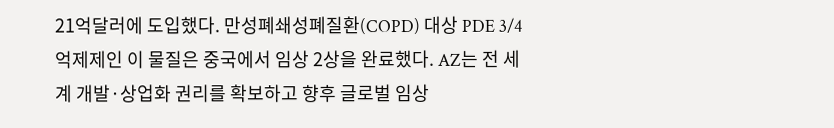21억달러에 도입했다. 만성폐쇄성폐질환(COPD) 대상 PDE 3/4 억제제인 이 물질은 중국에서 임상 2상을 완료했다. AZ는 전 세계 개발·상업화 권리를 확보하고 향후 글로벌 임상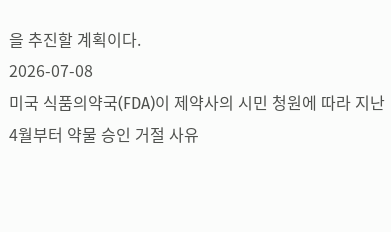을 추진할 계획이다.
2026-07-08
미국 식품의약국(FDA)이 제약사의 시민 청원에 따라 지난 4월부터 약물 승인 거절 사유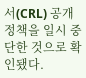서(CRL) 공개 정책을 일시 중단한 것으로 확인됐다.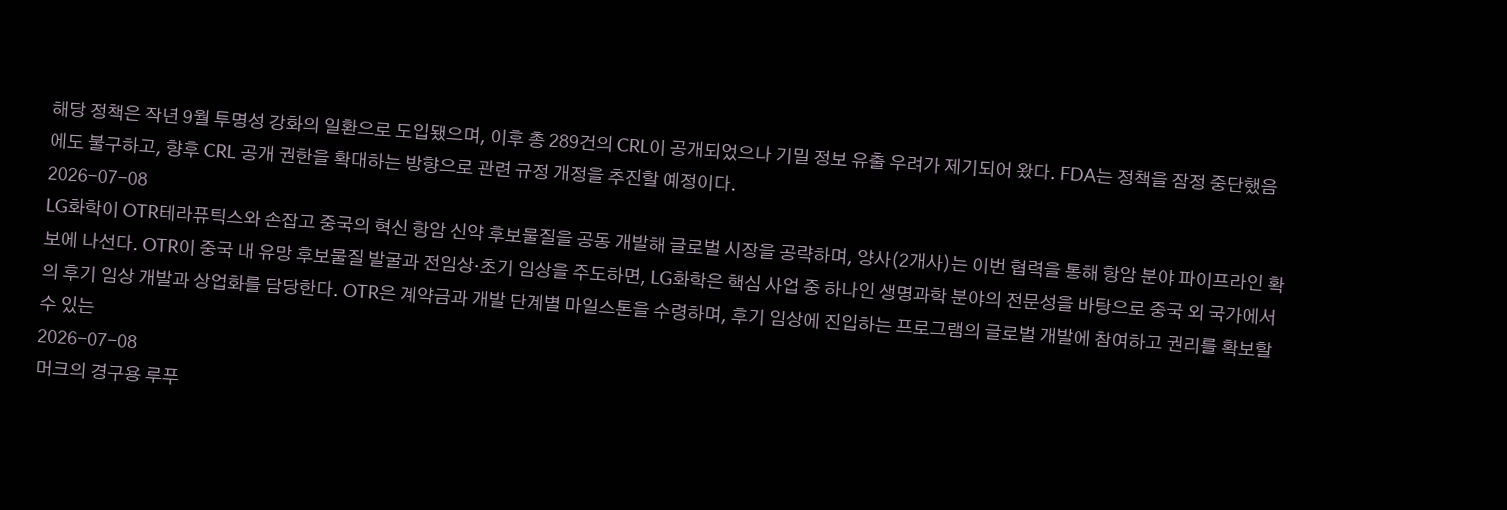해당 정책은 작년 9월 투명성 강화의 일환으로 도입됐으며, 이후 총 289건의 CRL이 공개되었으나 기밀 정보 유출 우려가 제기되어 왔다. FDA는 정책을 잠정 중단했음에도 불구하고, 향후 CRL 공개 권한을 확대하는 방향으로 관련 규정 개정을 추진할 예정이다.
2026-07-08
LG화학이 OTR테라퓨틱스와 손잡고 중국의 혁신 항암 신약 후보물질을 공동 개발해 글로벌 시장을 공략하며, 양사(2개사)는 이번 협력을 통해 항암 분야 파이프라인 확보에 나선다. OTR이 중국 내 유망 후보물질 발굴과 전임상·초기 임상을 주도하면, LG화학은 핵심 사업 중 하나인 생명과학 분야의 전문성을 바탕으로 중국 외 국가에서의 후기 임상 개발과 상업화를 담당한다. OTR은 계약금과 개발 단계별 마일스톤을 수령하며, 후기 임상에 진입하는 프로그램의 글로벌 개발에 참여하고 권리를 확보할 수 있는
2026-07-08
머크의 경구용 루푸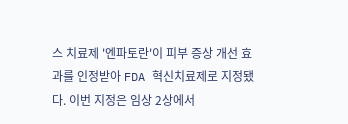스 치료제 '엔파토란'이 피부 증상 개선 효과를 인정받아 FDA 혁신치료제로 지정됐다. 이번 지정은 임상 2상에서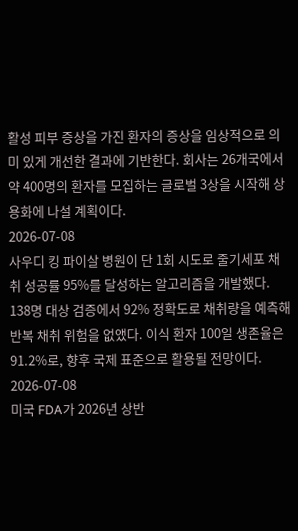활성 피부 증상을 가진 환자의 증상을 임상적으로 의미 있게 개선한 결과에 기반한다. 회사는 26개국에서 약 400명의 환자를 모집하는 글로벌 3상을 시작해 상용화에 나설 계획이다.
2026-07-08
사우디 킹 파이살 병원이 단 1회 시도로 줄기세포 채취 성공률 95%를 달성하는 알고리즘을 개발했다. 138명 대상 검증에서 92% 정확도로 채취량을 예측해 반복 채취 위험을 없앴다. 이식 환자 100일 생존율은 91.2%로, 향후 국제 표준으로 활용될 전망이다.
2026-07-08
미국 FDA가 2026년 상반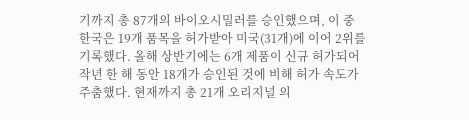기까지 총 87개의 바이오시밀러를 승인했으며, 이 중 한국은 19개 품목을 허가받아 미국(31개)에 이어 2위를 기록했다. 올해 상반기에는 6개 제품이 신규 허가되어 작년 한 해 동안 18개가 승인된 것에 비해 허가 속도가 주춤했다. 현재까지 총 21개 오리지널 의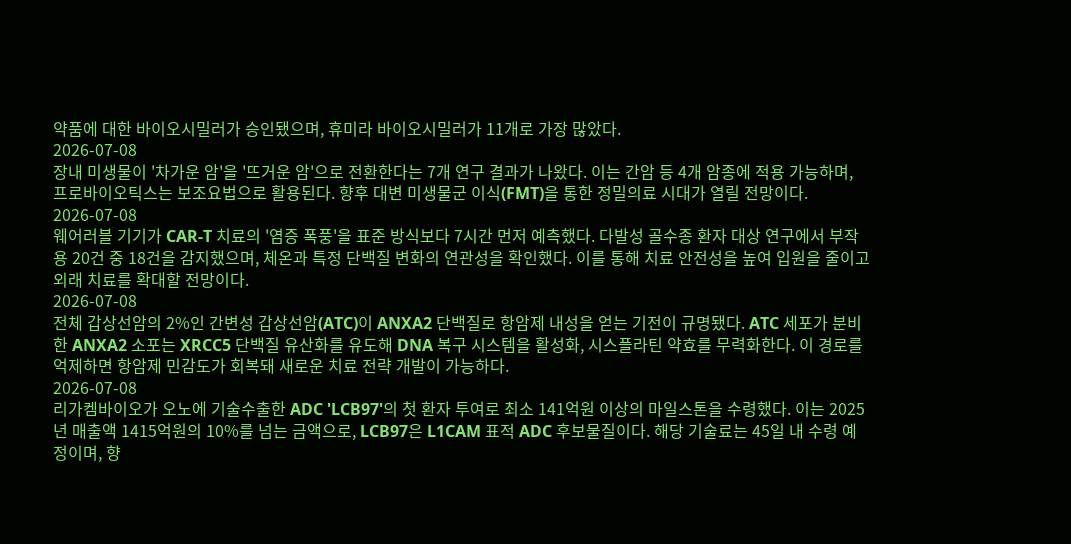약품에 대한 바이오시밀러가 승인됐으며, 휴미라 바이오시밀러가 11개로 가장 많았다.
2026-07-08
장내 미생물이 '차가운 암'을 '뜨거운 암'으로 전환한다는 7개 연구 결과가 나왔다. 이는 간암 등 4개 암종에 적용 가능하며, 프로바이오틱스는 보조요법으로 활용된다. 향후 대변 미생물군 이식(FMT)을 통한 정밀의료 시대가 열릴 전망이다.
2026-07-08
웨어러블 기기가 CAR-T 치료의 '염증 폭풍'을 표준 방식보다 7시간 먼저 예측했다. 다발성 골수종 환자 대상 연구에서 부작용 20건 중 18건을 감지했으며, 체온과 특정 단백질 변화의 연관성을 확인했다. 이를 통해 치료 안전성을 높여 입원을 줄이고 외래 치료를 확대할 전망이다.
2026-07-08
전체 갑상선암의 2%인 간변성 갑상선암(ATC)이 ANXA2 단백질로 항암제 내성을 얻는 기전이 규명됐다. ATC 세포가 분비한 ANXA2 소포는 XRCC5 단백질 유산화를 유도해 DNA 복구 시스템을 활성화, 시스플라틴 약효를 무력화한다. 이 경로를 억제하면 항암제 민감도가 회복돼 새로운 치료 전략 개발이 가능하다.
2026-07-08
리가켐바이오가 오노에 기술수출한 ADC 'LCB97'의 첫 환자 투여로 최소 141억원 이상의 마일스톤을 수령했다. 이는 2025년 매출액 1415억원의 10%를 넘는 금액으로, LCB97은 L1CAM 표적 ADC 후보물질이다. 해당 기술료는 45일 내 수령 예정이며, 향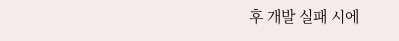후 개발 실패 시에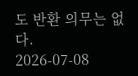도 반환 의무는 없다.
2026-07-08